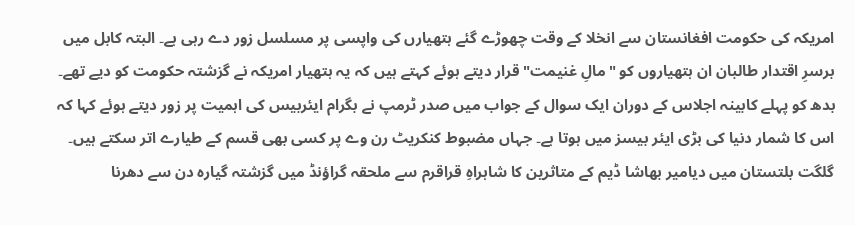امریکہ کی حکومت افغانستان سے انخلا کے وقت چھوڑے گئے ہتھیارں کی واپسی پر مسلسل زور دے رہی ہے۔ البتہ کابل میں برسرِ اقتدار طالبان ان ہتھیاروں کو "مالِ غنیمت" قرار دیتے ہوئے کہتے ہیں کہ یہ ہتھیار امریکہ نے گزشتہ حکومت کو دیے تھے۔
بدھ کو پہلے کابینہ اجلاس کے دوران ایک سوال کے جواب میں صدر ٹرمپ نے بگرام ایئربیس کی اہمیت پر زور دیتے ہوئے کہا کہ اس کا شمار دنیا کی بڑی ایئر بیسز میں ہوتا ہے۔ جہاں مضبوط کنکریٹ رن وے پر کسی بھی قسم کے طیارے اتر سکتے ہیں۔
گلگت بلتستان میں دیامیر بھاشا ڈیم کے متاثرین کا شاہراہِ قراقرم سے ملحقہ گراؤنڈ میں گزشتہ گیارہ دن سے دھرنا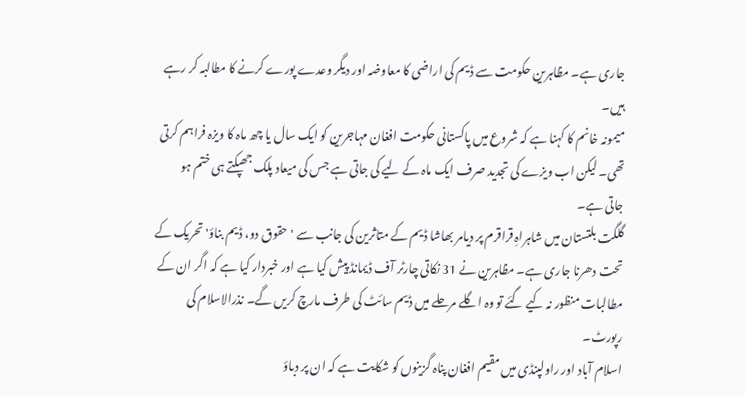جاری ہے۔ مظاہرین حکومت سے ڈیم کی اراضی کا معاوضہ اور دیگر وعدے پورے کرنے کا مطالبہ کر رہے ہیں۔
میمونہ خانم کا کہنا ہے کہ شروع میں پاکستانی حکومت افغان مہاجرین کو ایک سال یا چھ ماہ کا ویزہ فراہم کرتی تھی۔ لیکن اب ویزے کی تجدید صرف ایک ماہ کے لیے کی جاتی ہے جس کی میعاد پلک جھپکتے ہی ختم ہو جاتی ہے۔
گلگت بلتستان میں شاہراہِ قراقرم پر دیامر بھاشا ڈیم کے متاثرین کی جانب سے 'حقوق دو، ڈیم بناؤ' تحریک کے تحت دھرنا جاری ہے۔ مظاہرین نے 31 نکاتی چارٹر آف ڈیمانڈ پیش کیا ہے اور خبردار کیا ہے کہ اگر ان کے مطالبات منظور نہ کیے گئے تو وہ اگلے مرحلے میں ڈیم سائٹ کی طرف مارچ کریں گے۔ نذرالاسلام کی رپورٹ۔
اسلام آباد اور راولپنڈی میں مقیم افغان پناہ گزینوں کو شکایت ہے کہ ان پر دباؤ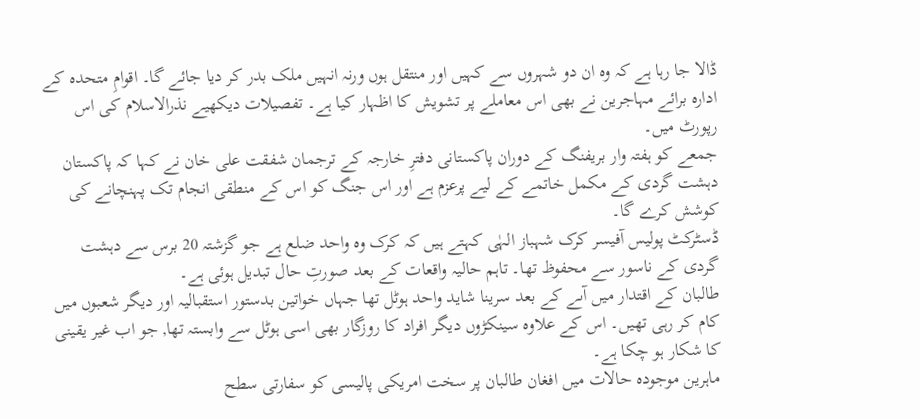ڈالا جا رہا ہے کہ وہ ان دو شہروں سے کہیں اور منتقل ہوں ورنہ انہیں ملک بدر کر دیا جائے گا۔ اقوامِ متحدہ کے ادارہ برائے مہاجرین نے بھی اس معاملے پر تشویش کا اظہار کیا ہے۔ تفصیلات دیکھیے نذرالاسلام کی اس رپورٹ میں۔
جمعے کو ہفتہ وار بریفنگ کے دوران پاکستانی دفترِ خارجہ کے ترجمان شفقت علی خان نے کہا کہ پاکستان دہشت گردی کے مکمل خاتمے کے لیے پرعزم ہے اور اس جنگ کو اس کے منطقی انجام تک پہنچانے کی کوشش کرے گا۔
ڈسٹرکٹ پولیس آفیسر کرک شہباز الہٰی کہتے ہیں کہ کرک وہ واحد ضلع ہے جو گزشتہ 20 برس سے دہشت گردی کے ناسور سے محفوظ تھا۔ تاہم حالیہ واقعات کے بعد صورتِ حال تبدیل ہوئی ہے۔
طالبان کے اقتدار میں آںے کے بعد سرینا شاید واحد ہوٹل تھا جہاں خواتین بدستور استقبالیہ اور دیگر شعبوں میں کام کر رہی تھیں۔ اس کے علاوہ سینکڑوں دیگر افراد کا روزگار بھی اسی ہوٹل سے وابستہ تھا, جو اب غیر یقینی کا شکار ہو چکا ہے۔
ماہرین موجودہ حالات میں افغان طالبان پر سخت امریکی پالیسی کو سفارتی سطح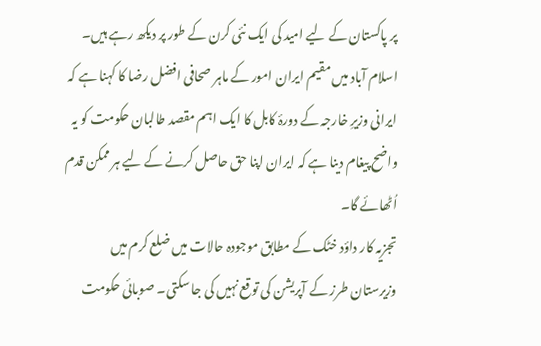پر پاکستان کے لیے امید کی ایک نئی کرن کے طور پر دیکھ رہے ہیں۔
اسلام آباد میں مقیم ایران امور کے ماہر صحافی افضل رضا کا کہنا ہے کہ ایرانی وزیرِ خارجہ کے دورۂ کابل کا ایک اہم مقصد طالبان حکومت کو یہ واضح پیغام دینا ہے کہ ایران اپنا حق حاصل کرنے کے لیے ہر ممکن قدم اُٹھائے گا۔
تجزیہ کار داؤد خٹک کے مطابق موجودہ حالات میں ضلع کرم میں وزیرستان طرز کے آپریشن کی توقع نہیں کی جا سکتی۔ صوبائی حکومت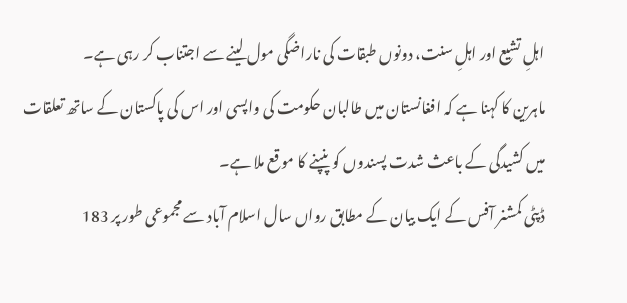اہلِ تشیع اور اہلِ سنت، دونوں طبقات کی ناراضگی مول لینے سے اجتناب کر رہی ہے۔
ماہرین کا کہنا ہے کہ افغانستان میں طالبان حکومت کی واپسی اور اس کی پاکستان کے ساتھ تعلقات میں کشیدگی کے باعث شدت پسندوں کو پنپنے کا موقع ملا ہے۔
ڈپٹی کمشنر آفس کے ایک بیان کے مطابق رواں سال اسلام آباد سے مجموعی طور پر 183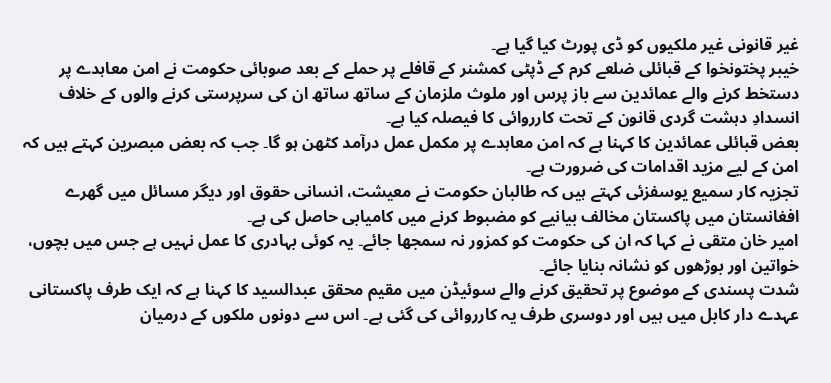غیر قانونی غیر ملکیوں کو ڈی پورٹ کیا گیا ہے۔
خیبر پختونخوا کے قبائلی ضلعے کرم کے ڈپٹی کمشنر کے قافلے پر حملے کے بعد صوبائی حکومت نے امن معاہدے پر دستخط کرنے والے عمائدین سے باز پرس اور ملوث ملزمان کے ساتھ ساتھ ان کی سرپرستی کرنے والوں کے خلاف انسدادِ دہشت گردی قانون کے تحت کارروائی کا فیصلہ کیا ہے۔
بعض قبائلی عمائدین کا کہنا ہے کہ امن معاہدے پر مکمل عمل درآمد کٹھن ہو گا۔ جب کہ بعض مبصرین کہتے ہیں کہ امن کے لیے مزید اقدامات کی ضرورت ہے۔
تجزیہ کار سمیع یوسفزئی کہتے ہیں کہ طالبان حکومت نے معیشت، انسانی حقوق اور دیگر مسائل میں گھرے افغانستان میں پاکستان مخالف بیانیے کو مضبوط کرنے میں کامیابی حاصل کی ہے۔
امیر خان متقی نے کہا کہ ان کی حکومت کو کمزور نہ سمجھا جائے۔ یہ کوئی بہادری کا عمل نہیں ہے جس میں بچوں، خواتین اور بوڑھوں کو نشانہ بنایا جائے۔
شدت پسندی کے موضوع پر تحقیق کرنے والے سوئیڈن میں مقیم محقق عبدالسید کا کہنا ہے کہ ایک طرف پاکستانی عہدے دار کابل میں ہیں اور دوسری طرف یہ کارروائی کی گئی ہے۔ اس سے دونوں ملکوں کے درمیان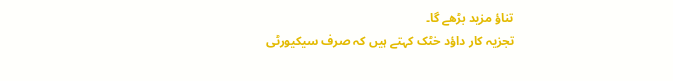تناؤ مزید بڑھے گا۔
تجزیہ کار داؤد خٹک کہتے ہیں کہ صرف سیکیورٹی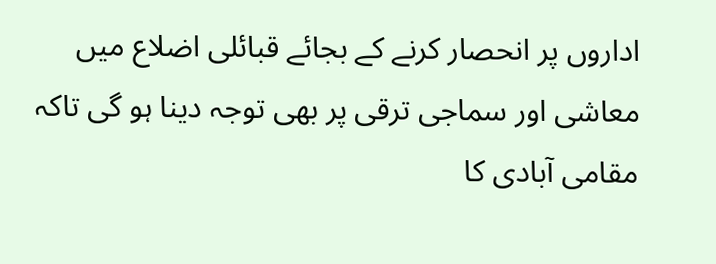اداروں پر انحصار کرنے کے بجائے قبائلی اضلاع میں معاشی اور سماجی ترقی پر بھی توجہ دینا ہو گی تاکہ مقامی آبادی کا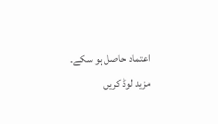اعتماد حاصل ہو سکے۔
مزید لوڈ کریں